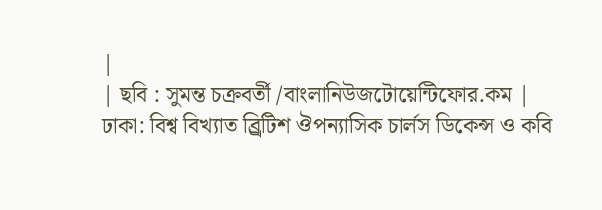|
| ছবি : সুমন্ত চক্রবর্তী /বাংলানিউজটোয়েন্টিফোর.কম |
ঢাকা: বিশ্ব বিখ্যাত ব্র্রিটিশ ঔপন্যাসিক চার্লস ডিকেন্স ও কবি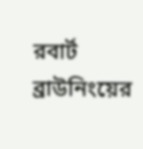রবার্ট ব্রাউনিংয়ের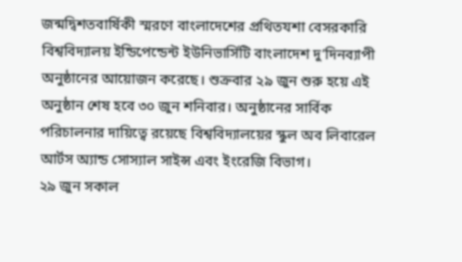জন্মদ্বিশতবার্ষিকী স্মরণে বাংলাদেশের প্রথিতযশা বেসরকারি বিশ্ববিদ্যালয় ইন্ডিপেন্ডেন্ট ইউনিভার্সিটি বাংলাদেশ দু’দিনব্যাপী অনুষ্ঠানের আয়োজন করেছে। শুক্রবার ২৯ জুন শুরু হয়ে এই অনুষ্ঠান শেষ হবে ৩০ জুন শনিবার। অনুষ্ঠানের সার্বিক পরিচালনার দায়িত্বে রয়েছে বিশ্ববিদ্যালয়ের স্কুল অব লিবারেল আর্টস অ্যান্ড সোস্যাল সাইন্স এবং ইংরেজি বিভাগ।
২৯ জুন সকাল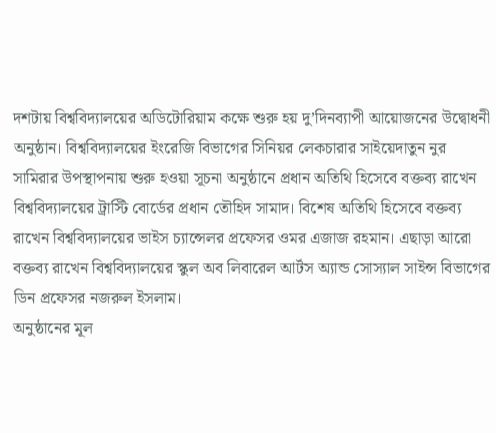দশটায় বিশ্ববিদ্যালয়ের অডিটোরিয়াম কক্ষে শুরু হয় দু’দিনব্যাপী আয়োজনের উদ্বোধনী অনুষ্ঠান। বিশ্ববিদ্যালয়ের ইংরেজি বিভাগের সিনিয়র লেকচারার সাইয়েদাতুন নুর সামিরার উপস্থাপনায় শুরু হওয়া সূচনা অনুষ্ঠানে প্রধান অতিথি হিসেবে বক্তব্য রাখেন বিশ্ববিদ্যালয়ের ট্রাস্টি বোর্ডের প্রধান তৌহিদ সামাদ। বিশেষ অতিথি হিসেবে বক্তব্য রাখেন বিশ্ববিদ্যালয়ের ভাইস চ্যান্সেলর প্রফেসর ওমর এজাজ রহমান। এছাড়া আরো বক্তব্য রাখেন বিশ্ববিদ্যালয়ের স্কুল অব লিবারেল আর্টস অ্যান্ড সোস্যাল সাইন্স বিভাগের ডিন প্রফেসর নজরুল ইসলাম।
অনুষ্ঠানের মূল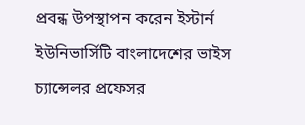প্রবন্ধ উপস্থাপন করেন ইস্টার্ন ইউনিভার্সিটি বাংলাদেশের ভাইস চ্যান্সেলর প্রফেসর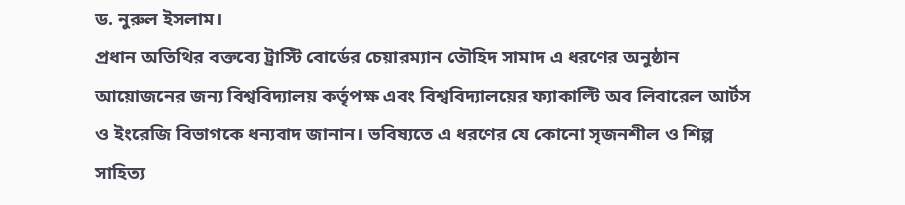ড. নুরুল ইসলাম।
প্রধান অতিথির বক্তব্যে ট্রাস্টি বোর্ডের চেয়ারম্যান তৌহিদ সামাদ এ ধরণের অনুষ্ঠান আয়োজনের জন্য বিশ্ববিদ্যালয় কর্তৃপক্ষ এবং বিশ্ববিদ্যালয়ের ফ্যাকাল্টি অব লিবারেল আর্টস ও ইংরেজি বিভাগকে ধন্যবাদ জানান। ভবিষ্যতে এ ধরণের যে কোনো সৃজনশীল ও শিল্প সাহিত্য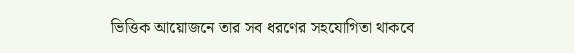ভিত্তিক আয়োজনে তার সব ধরণের সহযোগিতা থাকবে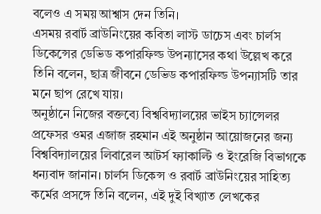বলেও এ সময় আশ্বাস দেন তিনি।
এসময় রবার্ট ব্রাউনিংয়ের কবিতা লাস্ট ডাচেস এবং চার্লস ডিকেন্সের ডেভিড কপারফিল্ড উপন্যাসের কথা উল্লেখ করে তিনি বলেন, ছাত্র জীবনে ডেভিড কপারফিল্ড উপন্যাসটি তার মনে ছাপ রেখে যায়।
অনুষ্ঠানে নিজের বক্তব্যে বিশ্ববিদ্যালয়ের ভাইস চ্যান্সেলর প্রফেসর ওমর এজাজ রহমান এই অনুষ্ঠান আয়োজনের জন্য বিশ্ববিদ্যালয়ের লিবারেল আটর্স ফ্যাকাল্টি ও ইংরেজি বিভাগকে ধন্যবাদ জানান। চার্লস ডিকেন্স ও রবার্ট ব্রাউনিংয়ের সাহিত্য কর্মের প্রসঙ্গে তিনি বলেন, এই দুই বিখ্যাত লেখকের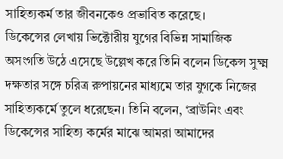সাহিত্যকর্ম তার জীবনকেও প্রভাবিত করেছে।
ডিকেন্সের লেখায় ভিক্টোরীয় যুগের বিভিন্ন সামাজিক অসংগতি উঠে এসেছে উল্লেখ করে তিনি বলেন ডিকেন্স সুক্ষ্ম দক্ষতার সঙ্গে চরিত্র রুপায়নের মাধ্যমে তার যুগকে নিজের সাহিত্যকর্মে তুলে ধরেছেন। তিনি বলেন, ‘ব্রাউনিং এবং ডিকেন্সের সাহিত্য কর্মের মাঝে আমরা আমাদের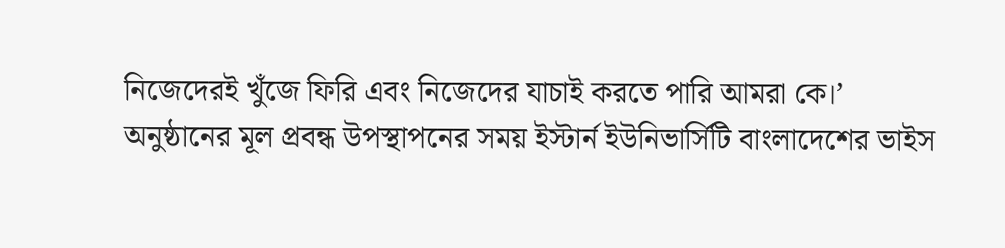নিজেদেরই খুঁজে ফিরি এবং নিজেদের যাচাই করতে পারি আমরা কে।’
অনুষ্ঠানের মূল প্রবন্ধ উপস্থাপনের সময় ইস্টার্ন ইউনিভার্সিটি বাংলাদেশের ভাইস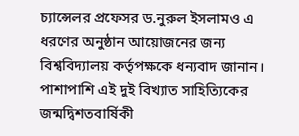চ্যান্সেলর প্রফেসর ড.নুরুল ইসলামও এ ধরণের অনুষ্ঠান আয়োজনের জন্য বিশ্ববিদ্যালয় কর্তৃপক্ষকে ধন্যবাদ জানান। পাশাপাশি এই দুই বিখ্যাত সাহিত্যিকের জন্মদ্বিশতবার্ষিকী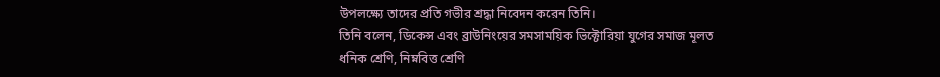উপলক্ষ্যে তাদের প্রতি গভীর শ্রদ্ধা নিবেদন করেন তিনি।
তিনি বলেন, ডিকেন্স এবং ব্রাউনিংয়ের সমসাময়িক ভিক্টোরিয়া যুগের সমাজ মূলত ধনিক শ্রেণি, নিম্নবিত্ত শ্রেণি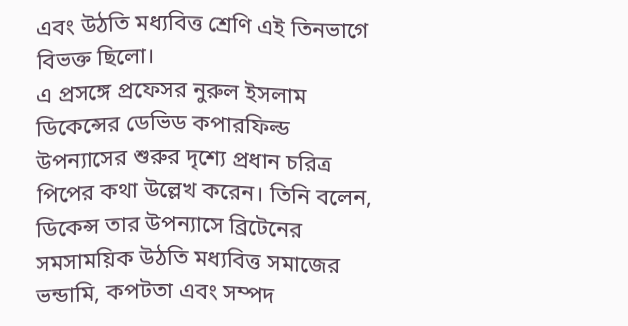এবং উঠতি মধ্যবিত্ত শ্রেণি এই তিনভাগে বিভক্ত ছিলো।
এ প্রসঙ্গে প্রফেসর নুরুল ইসলাম ডিকেন্সের ডেভিড কপারফিল্ড উপন্যাসের শুরুর দৃশ্যে প্রধান চরিত্র পিপের কথা উল্লেখ করেন। তিনি বলেন, ডিকেন্স তার উপন্যাসে ব্রিটেনের সমসাময়িক উঠতি মধ্যবিত্ত সমাজের ভন্ডামি, কপটতা এবং সম্পদ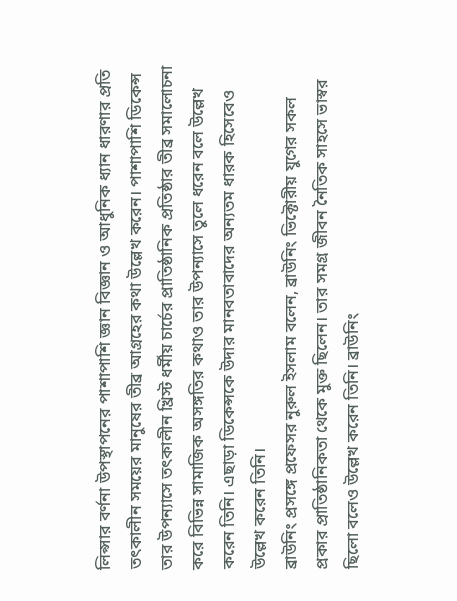লিপ্সার বর্ণনা উপস্থাপনের পাশাপাশি জ্ঞান বিজ্ঞান ও আধুনিক ধ্যান ধারণার প্রতি তৎকালীন সময়ের মানুষের তীব্র আগ্রহের কথা উল্লেখ করেন। পাশাপাশি ডিকেন্স তার উপন্যাসে তৎকালীন খ্রিস্ট ধর্মীয় চার্চের প্রাতিষ্ঠানিক প্রতিষ্ঠার তীব্র সমালোচনা করে বিভিন্ন সামাজিক অসঙ্গতির কথাও তার উপন্যাসে তুলে ধরেন বলে উল্লেখ করেন তিনি। এছাড়া ডিকেন্সকে উদার মানবতাবাদের অন্যতম ধারক হিসেবেও উল্লেখ করেন তিনি।
ব্রাউনিং প্রসঙ্গে প্রফেসর নুরুল ইসলাম বলেন, ব্রাউনিং ভিক্টোরীয় যুগের সকল প্রকার প্রাতিষ্ঠানিকতা থেকে মুক্ত ছিলেন। তার সমগ্র জীবন নৈতিক সাহসে ভাস্বর ছিলো বলেও উল্লেখ করেন তিনি। ব্রাউনিং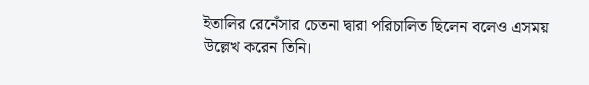ইতালির রেনেঁসার চেতনা দ্বারা পরিচালিত ছিলেন বলেও এসময় উল্লেখ করেন তিনি।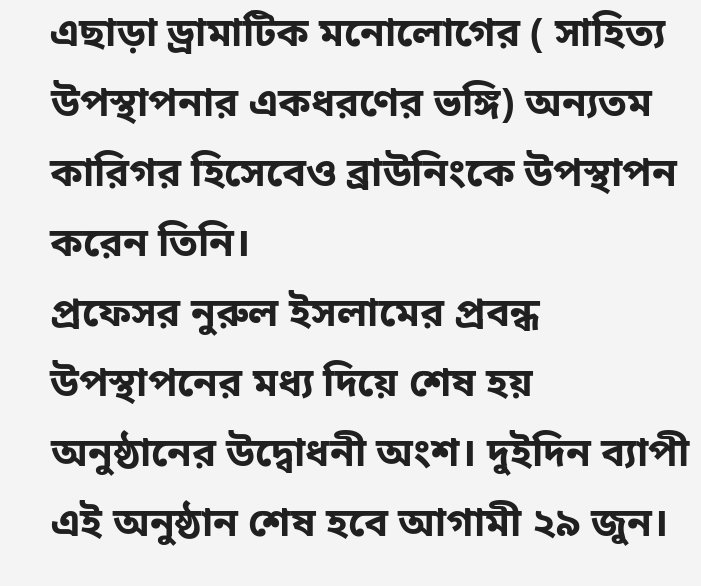এছাড়া ড্রামাটিক মনোলোগের ( সাহিত্য উপস্থাপনার একধরণের ভঙ্গি) অন্যতম কারিগর হিসেবেও ব্রাউনিংকে উপস্থাপন করেন তিনি।
প্রফেসর নুরুল ইসলামের প্রবন্ধ উপস্থাপনের মধ্য দিয়ে শেষ হয় অনুষ্ঠানের উদ্বোধনী অংশ। দুইদিন ব্যাপী এই অনুষ্ঠান শেষ হবে আগামী ২৯ জুন।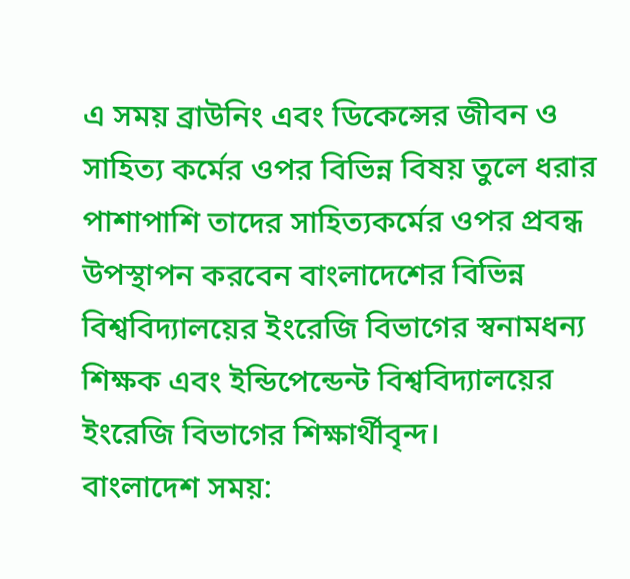এ সময় ব্রাউনিং এবং ডিকেন্সের জীবন ও সাহিত্য কর্মের ওপর বিভিন্ন বিষয় তুলে ধরার পাশাপাশি তাদের সাহিত্যকর্মের ওপর প্রবন্ধ উপস্থাপন করবেন বাংলাদেশের বিভিন্ন বিশ্ববিদ্যালয়ের ইংরেজি বিভাগের স্বনামধন্য শিক্ষক এবং ইন্ডিপেন্ডেন্ট বিশ্ববিদ্যালয়ের ইংরেজি বিভাগের শিক্ষার্থীবৃন্দ।
বাংলাদেশ সময়: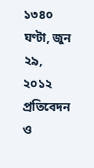১৩৪০ ঘণ্টা, জুন ২৯, ২০১২
প্রতিবেদন ও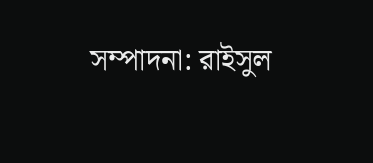সম্পাদনা: রাইসুল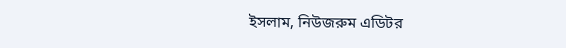ইসলাম, নিউজরুম এডিটর